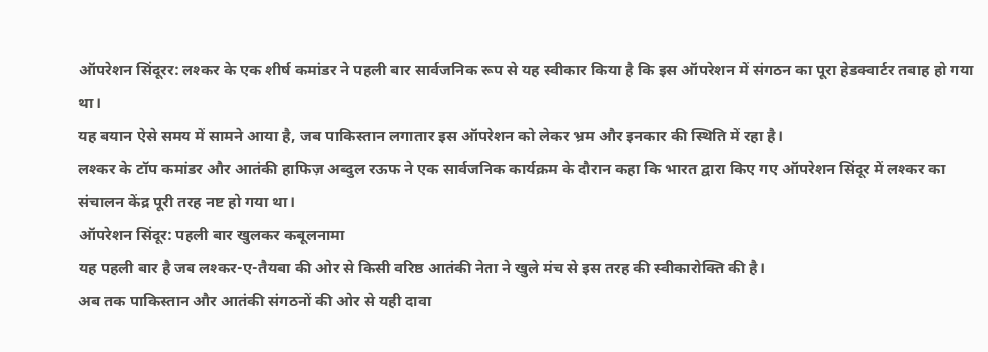ऑपरेशन सिंदूरर: लश्कर के एक शीर्ष कमांडर ने पहली बार सार्वजनिक रूप से यह स्वीकार किया है कि इस ऑपरेशन में संगठन का पूरा हेडक्वार्टर तबाह हो गया था।
यह बयान ऐसे समय में सामने आया है, जब पाकिस्तान लगातार इस ऑपरेशन को लेकर भ्रम और इनकार की स्थिति में रहा है।
लश्कर के टॉप कमांडर और आतंकी हाफिज़ अब्दुल रऊफ ने एक सार्वजनिक कार्यक्रम के दौरान कहा कि भारत द्वारा किए गए ऑपरेशन सिंदूर में लश्कर का संचालन केंद्र पूरी तरह नष्ट हो गया था।
ऑपरेशन सिंदूर: पहली बार खुलकर कबूलनामा
यह पहली बार है जब लश्कर-ए-तैयबा की ओर से किसी वरिष्ठ आतंकी नेता ने खुले मंच से इस तरह की स्वीकारोक्ति की है।
अब तक पाकिस्तान और आतंकी संगठनों की ओर से यही दावा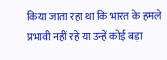किया जाता रहा था कि भारत के हमले प्रभावी नहीं रहे या उन्हें कोई बड़ा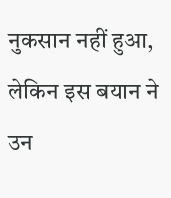नुकसान नहीं हुआ,
लेकिन इस बयान ने उन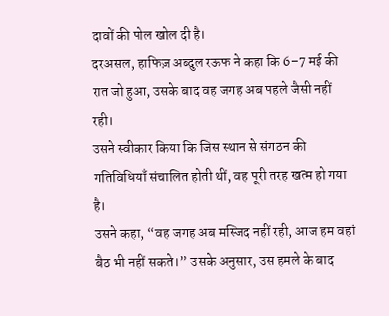दावों की पोल खोल दी है।
दरअसल, हाफिज़ अब्दुल रऊफ ने कहा कि 6–7 मई की रात जो हुआ, उसके बाद वह जगह अब पहले जैसी नहीं रही।
उसने स्वीकार किया कि जिस स्थान से संगठन की गतिविधियाँ संचालित होती थीं, वह पूरी तरह खत्म हो गया है।
उसने कहा, “वह जगह अब मस्जिद नहीं रही, आज हम वहां बैठ भी नहीं सकते।” उसके अनुसार, उस हमले के बाद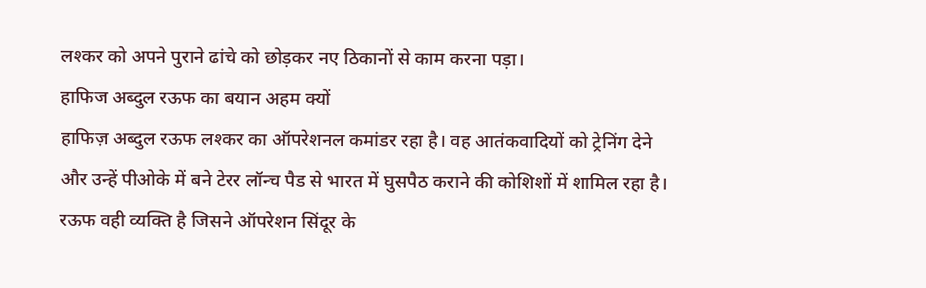लश्कर को अपने पुराने ढांचे को छोड़कर नए ठिकानों से काम करना पड़ा।
हाफिज अब्दुल रऊफ का बयान अहम क्यों
हाफिज़ अब्दुल रऊफ लश्कर का ऑपरेशनल कमांडर रहा है। वह आतंकवादियों को ट्रेनिंग देने और उन्हें पीओके में बने टेरर लॉन्च पैड से भारत में घुसपैठ कराने की कोशिशों में शामिल रहा है।
रऊफ वही व्यक्ति है जिसने ऑपरेशन सिंदूर के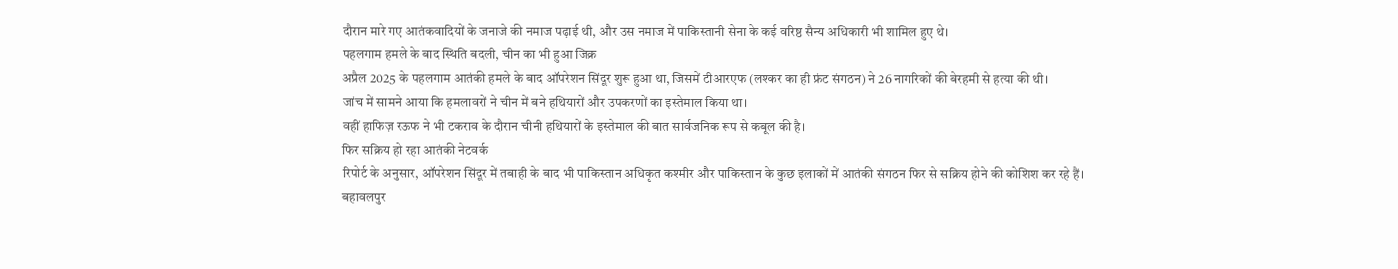दौरान मारे गए आतंकवादियों के जनाजे की नमाज पढ़ाई थी, और उस नमाज में पाकिस्तानी सेना के कई वरिष्ठ सैन्य अधिकारी भी शामिल हुए थे।
पहलगाम हमले के बाद स्थिति बदली, चीन का भी हुआ जिक्र
अप्रैल 2025 के पहलगाम आतंकी हमले के बाद ऑपरेशन सिंदूर शुरू हुआ था, जिसमें टीआरएफ (लश्कर का ही फ्रंट संगठन) ने 26 नागरिकों की बेरहमी से हत्या की थी।
जांच में सामने आया कि हमलावरों ने चीन में बने हथियारों और उपकरणों का इस्तेमाल किया था।
वहीं हाफिज़ रऊफ ने भी टकराव के दौरान चीनी हथियारों के इस्तेमाल की बात सार्वजनिक रूप से कबूल की है।
फिर सक्रिय हो रहा आतंकी नेटवर्क
रिपोर्ट के अनुसार, ऑपरेशन सिंदूर में तबाही के बाद भी पाकिस्तान अधिकृत कश्मीर और पाकिस्तान के कुछ इलाकों में आतंकी संगठन फिर से सक्रिय होने की कोशिश कर रहे हैं।
बहावलपुर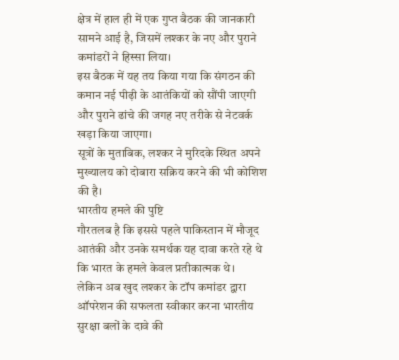क्षेत्र में हाल ही में एक गुप्त बैठक की जानकारी सामने आई है, जिसमें लश्कर के नए और पुराने कमांडरों ने हिस्सा लिया।
इस बैठक में यह तय किया गया कि संगठन की कमान नई पीढ़ी के आतंकियों को सौंपी जाएगी और पुराने ढांचे की जगह नए तरीके से नेटवर्क खड़ा किया जाएगा।
सूत्रों के मुताबिक, लश्कर ने मुरिदके स्थित अपने मुख्यालय को दोबारा सक्रिय करने की भी कोशिश की है।
भारतीय हमले की पुष्टि
गौरतलब है कि इससे पहले पाकिस्तान में मौजूद आतंकी और उनके समर्थक यह दावा करते रहे थे कि भारत के हमले केवल प्रतीकात्मक थे।
लेकिन अब खुद लश्कर के टॉप कमांडर द्वारा ऑपरेशन की सफलता स्वीकार करना भारतीय सुरक्षा बलों के दावे की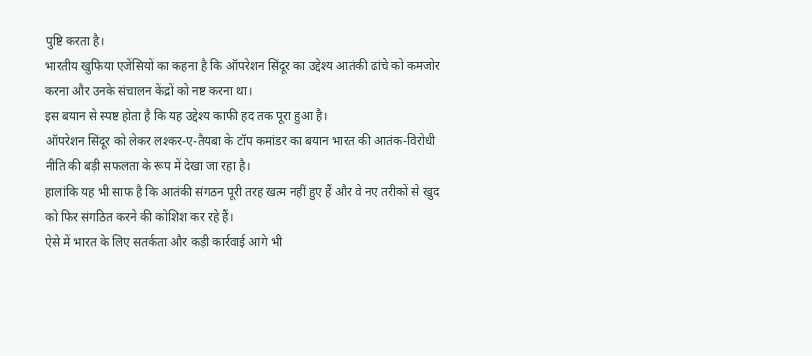पुष्टि करता है।
भारतीय खुफिया एजेंसियों का कहना है कि ऑपरेशन सिंदूर का उद्देश्य आतंकी ढांचे को कमजोर करना और उनके संचालन केंद्रों को नष्ट करना था।
इस बयान से स्पष्ट होता है कि यह उद्देश्य काफी हद तक पूरा हुआ है।
ऑपरेशन सिंदूर को लेकर लश्कर-ए-तैयबा के टॉप कमांडर का बयान भारत की आतंक-विरोधी नीति की बड़ी सफलता के रूप में देखा जा रहा है।
हालांकि यह भी साफ है कि आतंकी संगठन पूरी तरह खत्म नहीं हुए हैं और वे नए तरीकों से खुद को फिर संगठित करने की कोशिश कर रहे हैं।
ऐसे में भारत के लिए सतर्कता और कड़ी कार्रवाई आगे भी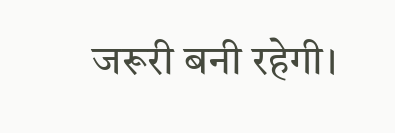जरूरी बनी रहेगी।